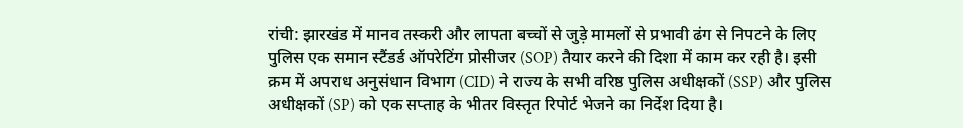रांची: झारखंड में मानव तस्करी और लापता बच्चों से जुड़े मामलों से प्रभावी ढंग से निपटने के लिए पुलिस एक समान स्टैंडर्ड ऑपरेटिंग प्रोसीजर (SOP) तैयार करने की दिशा में काम कर रही है। इसी क्रम में अपराध अनुसंधान विभाग (CID) ने राज्य के सभी वरिष्ठ पुलिस अधीक्षकों (SSP) और पुलिस अधीक्षकों (SP) को एक सप्ताह के भीतर विस्तृत रिपोर्ट भेजने का निर्देश दिया है।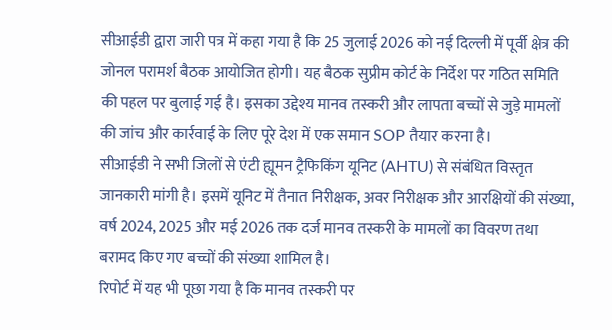सीआईडी द्वारा जारी पत्र में कहा गया है कि 25 जुलाई 2026 को नई दिल्ली में पूर्वी क्षेत्र की जोनल परामर्श बैठक आयोजित होगी। यह बैठक सुप्रीम कोर्ट के निर्देश पर गठित समिति की पहल पर बुलाई गई है। इसका उद्देश्य मानव तस्करी और लापता बच्चों से जुड़े मामलों की जांच और कार्रवाई के लिए पूरे देश में एक समान SOP तैयार करना है।
सीआईडी ने सभी जिलों से एंटी ह्यूमन ट्रैफिकिंग यूनिट (AHTU) से संबंधित विस्तृत जानकारी मांगी है। इसमें यूनिट में तैनात निरीक्षक, अवर निरीक्षक और आरक्षियों की संख्या, वर्ष 2024, 2025 और मई 2026 तक दर्ज मानव तस्करी के मामलों का विवरण तथा बरामद किए गए बच्चों की संख्या शामिल है।
रिपोर्ट में यह भी पूछा गया है कि मानव तस्करी पर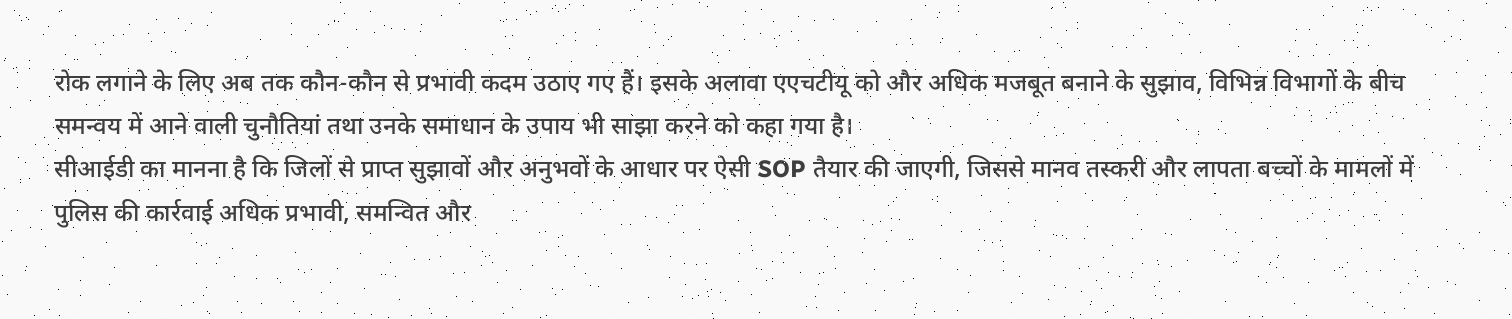रोक लगाने के लिए अब तक कौन-कौन से प्रभावी कदम उठाए गए हैं। इसके अलावा एएचटीयू को और अधिक मजबूत बनाने के सुझाव, विभिन्न विभागों के बीच समन्वय में आने वाली चुनौतियां तथा उनके समाधान के उपाय भी साझा करने को कहा गया है।
सीआईडी का मानना है कि जिलों से प्राप्त सुझावों और अनुभवों के आधार पर ऐसी SOP तैयार की जाएगी, जिससे मानव तस्करी और लापता बच्चों के मामलों में पुलिस की कार्रवाई अधिक प्रभावी, समन्वित और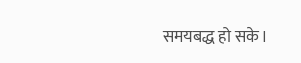समयबद्ध हो सके।